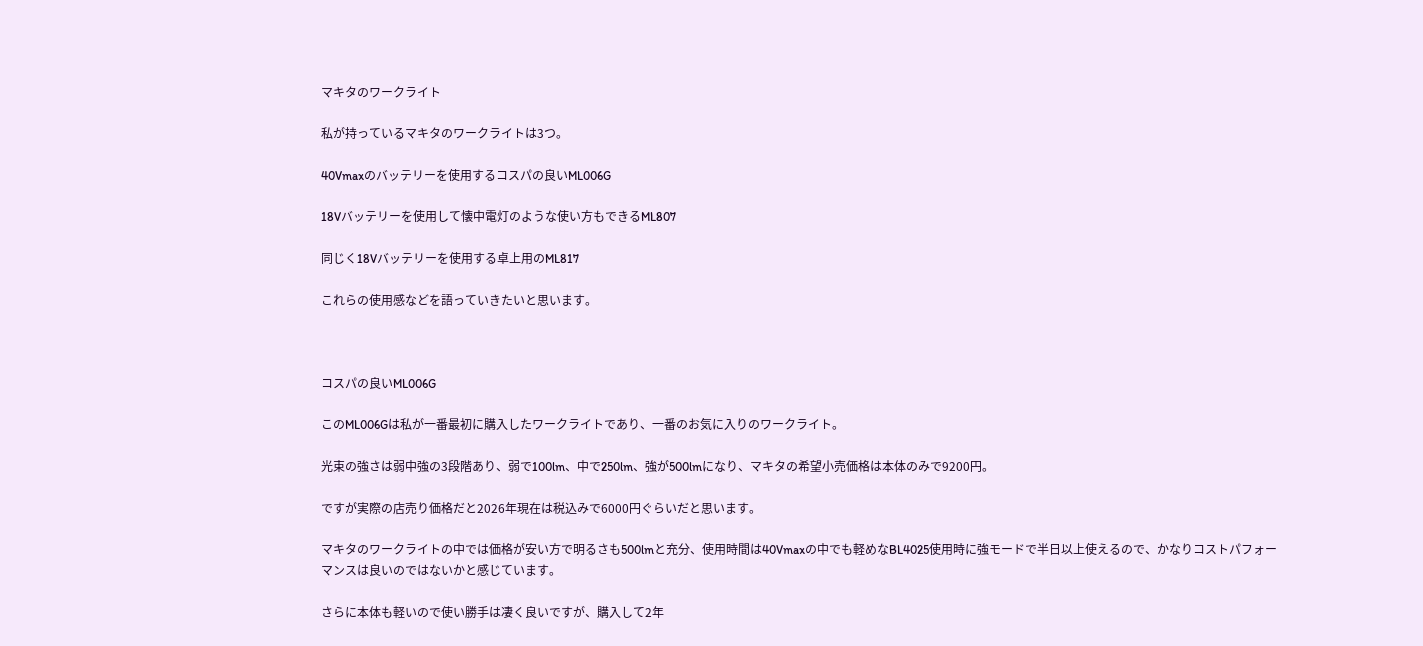マキタのワークライト

私が持っているマキタのワークライトは3つ。

40Vmaxのバッテリーを使用するコスパの良いML006G

18Vバッテリーを使用して懐中電灯のような使い方もできるML807

同じく18Vバッテリーを使用する卓上用のML817

これらの使用感などを語っていきたいと思います。



コスパの良いML006G

このML006Gは私が一番最初に購入したワークライトであり、一番のお気に入りのワークライト。

光束の強さは弱中強の3段階あり、弱で100lm、中で250lm、強が500lmになり、マキタの希望小売価格は本体のみで9200円。

ですが実際の店売り価格だと2026年現在は税込みで6000円ぐらいだと思います。

マキタのワークライトの中では価格が安い方で明るさも500lmと充分、使用時間は40Vmaxの中でも軽めなBL4025使用時に強モードで半日以上使えるので、かなりコストパフォーマンスは良いのではないかと感じています。

さらに本体も軽いので使い勝手は凄く良いですが、購入して2年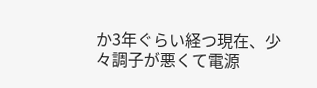か3年ぐらい経つ現在、少々調子が悪くて電源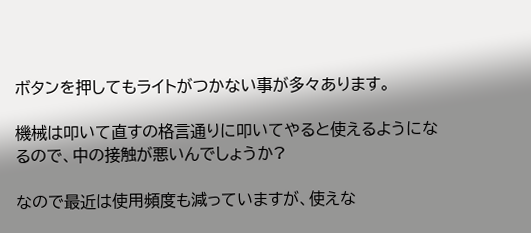ボタンを押してもライトがつかない事が多々あります。

機械は叩いて直すの格言通りに叩いてやると使えるようになるので、中の接触が悪いんでしょうか?

なので最近は使用頻度も減っていますが、使えな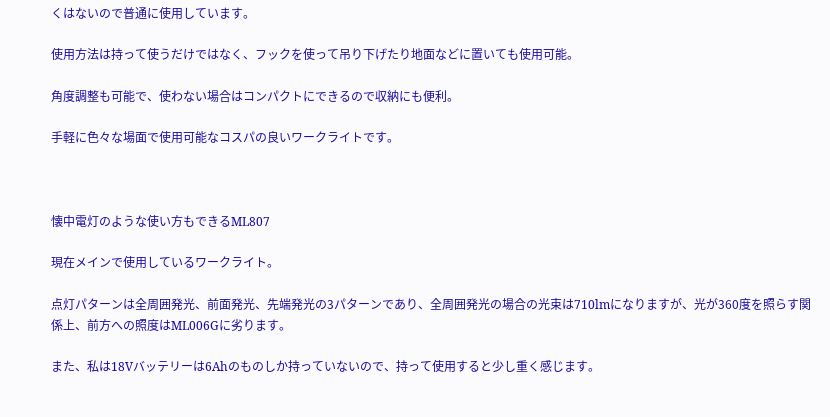くはないので普通に使用しています。

使用方法は持って使うだけではなく、フックを使って吊り下げたり地面などに置いても使用可能。

角度調整も可能で、使わない場合はコンパクトにできるので収納にも便利。

手軽に色々な場面で使用可能なコスパの良いワークライトです。



懐中電灯のような使い方もできるML807

現在メインで使用しているワークライト。

点灯パターンは全周囲発光、前面発光、先端発光の3パターンであり、全周囲発光の場合の光束は710lmになりますが、光が360度を照らす関係上、前方への照度はML006Gに劣ります。

また、私は18Vバッテリーは6Ahのものしか持っていないので、持って使用すると少し重く感じます。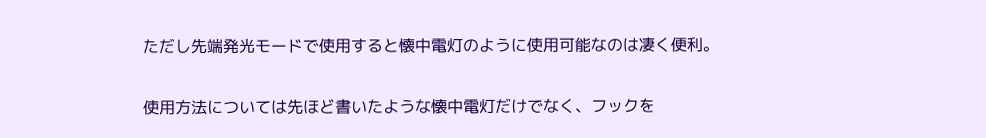ただし先端発光モードで使用すると懐中電灯のように使用可能なのは凄く便利。

使用方法については先ほど書いたような懐中電灯だけでなく、フックを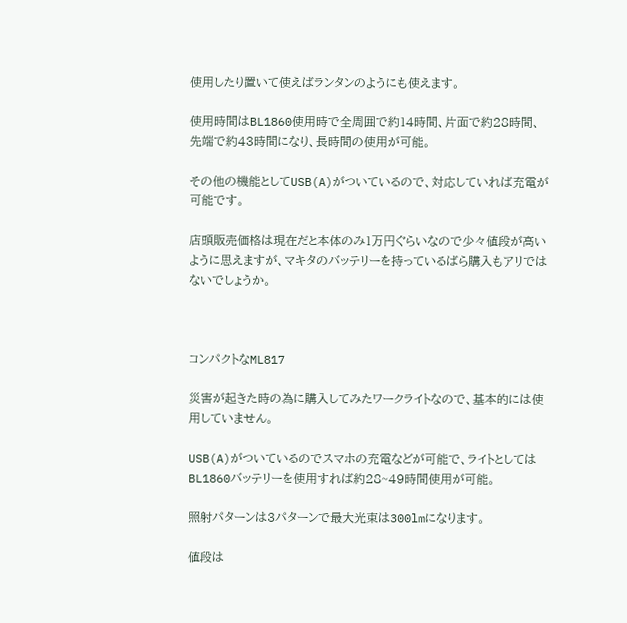使用したり置いて使えばランタンのようにも使えます。

使用時間はBL1860使用時で全周囲で約14時間、片面で約28時間、先端で約43時間になり、長時間の使用が可能。

その他の機能としてUSB(A)がついているので、対応していれば充電が可能です。

店頭販売価格は現在だと本体のみ1万円ぐらいなので少々値段が高いように思えますが、マキタのバッテリーを持っているばら購入もアリではないでしょうか。



コンパクトなML817

災害が起きた時の為に購入してみたワークライトなので、基本的には使用していません。

USB(A)がついているのでスマホの充電などが可能で、ライトとしてはBL1860バッテリーを使用すれば約28~49時間使用が可能。

照射パターンは3パターンで最大光束は300lmになります。

値段は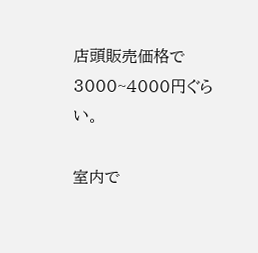店頭販売価格で3000~4000円ぐらい。

室内で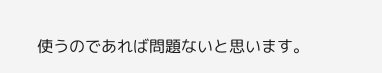使うのであれば問題ないと思います。